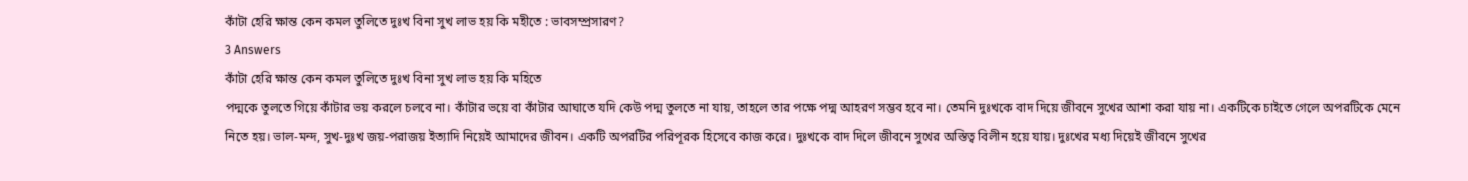কাঁটা হেরি ক্ষান্ত কেন কমল তুলিতে দুঃখ বিনা সুখ লাভ হয় কি মহীতে : ভাবসম্প্রসারণ?
3 Answers
কাঁটা হেরি ক্ষান্ত কেন কমল তুলিতে দুঃখ বিনা সুখ লাভ হয় কি মহিতে
পদ্মকে তুলতে গিয়ে কাঁটার ভয় করলে চলবে না। কাঁটার ভয়ে বা কাঁটার আঘাতে যদি কেউ পদ্ম তুলতে না যায়, তাহলে তার পক্ষে পদ্ম আহরণ সম্ভব হবে না। তেমনি দুঃখকে বাদ দিয়ে জীবনে সুখের আশা করা যায় না। একটিকে চাইতে গেলে অপরটিকে মেনে নিতে হয়। ভাল-মন্দ, সুখ-দুঃখ জয়-পরাজয় ইত্যাদি নিয়েই আমাদের জীবন। একটি অপরটির পরিপূরক হিসেবে কাজ করে। দুঃখকে বাদ দিলে জীবনে সুখের অস্তিত্ব বিলীন হয়ে যায়। দুঃখের মধ্য দিয়েই জীবনে সুখের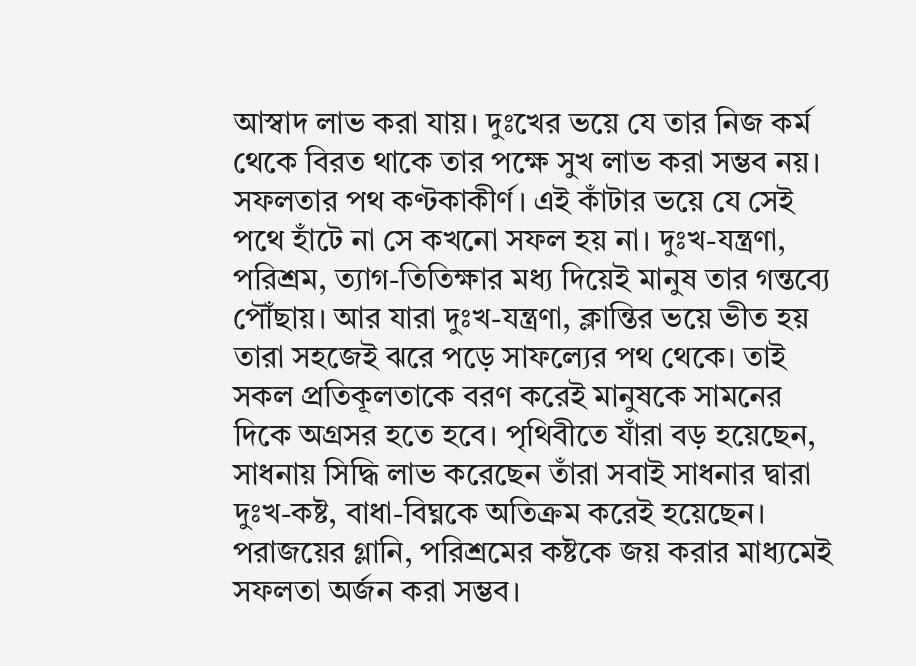আস্বাদ লাভ করা যায়। দুঃখের ভয়ে যে তার নিজ কর্ম থেকে বিরত থাকে তার পক্ষে সুখ লাভ করা সম্ভব নয়। সফলতার পথ কণ্টকাকীর্ণ। এই কাঁটার ভয়ে যে সেই পথে হাঁটে না সে কখনো সফল হয় না। দুঃখ-যন্ত্রণা, পরিশ্রম, ত্যাগ-তিতিক্ষার মধ্য দিয়েই মানুষ তার গন্তব্যে পৌঁছায়। আর যারা দুঃখ-যন্ত্রণা, ক্লান্তির ভয়ে ভীত হয় তারা সহজেই ঝরে পড়ে সাফল্যের পথ থেকে। তাই সকল প্রতিকূলতাকে বরণ করেই মানুষকে সামনের দিকে অগ্রসর হতে হবে। পৃথিবীতে যাঁরা বড় হয়েছেন, সাধনায় সিদ্ধি লাভ করেছেন তাঁরা সবাই সাধনার দ্বারা দুঃখ-কষ্ট, বাধা-বিঘ্নকে অতিক্রম করেই হয়েছেন। পরাজয়ের গ্লানি, পরিশ্রমের কষ্টকে জয় করার মাধ্যমেই সফলতা অর্জন করা সম্ভব।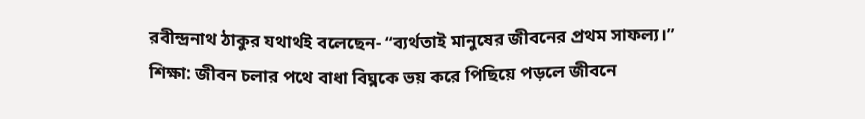রবীন্দ্রনাথ ঠাকুর যথার্থই বলেছেন- “ব্যর্থতাই মানুষের জীবনের প্রথম সাফল্য।”
শিক্ষা: জীবন চলার পথে বাধা বিঘ্নকে ভয় করে পিছিয়ে পড়লে জীবনে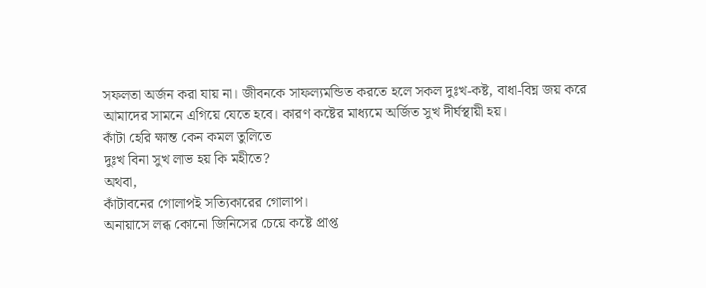সফলতা অর্জন করা যায় না। জীবনকে সাফল্যমন্ডিত করতে হলে সকল দুঃখ-কষ্ট, বাধা-বিঘ্ন জয় করে আমাদের সামনে এগিয়ে যেতে হবে। কারণ কষ্টের মাধ্যমে অর্জিত সুখ দীর্ঘস্থায়ী হয়।
কাঁটা হেরি ক্ষান্ত কেন কমল তুলিতে
দুঃখ বিনা সুখ লাভ হয় কি মহীতে?
অথবা,
কাঁটাবনের গোলাপই সত্যিকারের গোলাপ।
অনায়াসে লব্ধ কোনো জিনিসের চেয়ে কষ্টে প্রাপ্ত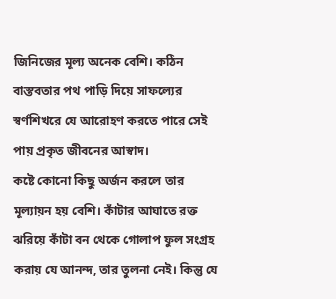জিনিজের মূল্য অনেক বেশি। কঠিন বাস্তবতার পথ পাড়ি দিয়ে সাফল্যের স্বর্ণশিখরে যে আরোহণ করতে পারে সেই পায় প্রকৃত জীবনের আস্বাদ।
কষ্টে কোনো কিছু অর্জন করলে তার মূল্যায়ন হয় বেশি। কাঁটার আঘাতে রক্ত ঝরিয়ে কাঁটা বন থেকে গোলাপ ফুল সংগ্রহ করায় যে আনন্দ, তার তুলনা নেই। কিন্তু যে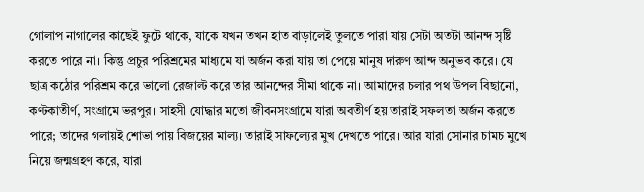গোলাপ নাগালের কাছেই ফুটে থাকে, যাকে যখন তখন হাত বাড়ালেই তুলতে পারা যায় সেটা অতটা আনন্দ সৃষ্টি করতে পারে না। কিন্তু প্রচুর পরিশ্রমের মাধ্যমে যা অর্জন করা যায় তা পেয়ে মানুষ দারুণ আন্দ অনুভব করে। যে ছাত্র কঠোর পরিশ্রম করে ভালো রেজাল্ট করে তার আনন্দের সীমা থাকে না। আমাদের চলার পথ উপল বিছানো, কণ্টকাতীর্ণ, সংগ্রামে ভরপুর। সাহসী যোদ্ধার মতো জীবনসংগ্রামে যারা অবতীর্ণ হয় তারাই সফলতা অর্জন করতে পারে; তাদের গলায়ই শোভা পায় বিজয়ের মাল্য। তারাই সাফল্যের মুখ দেখতে পারে। আর যারা সোনার চামচ মুখে নিয়ে জন্মগ্রহণ করে, যারা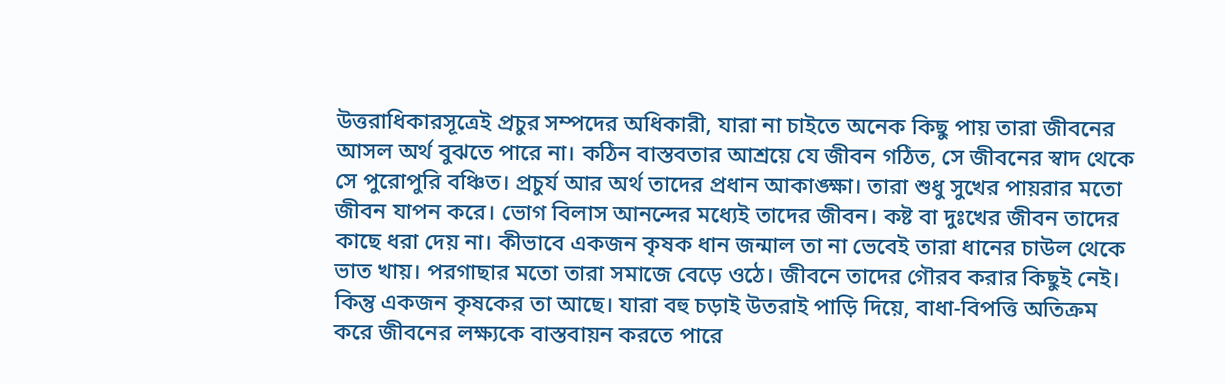উত্তরাধিকারসূত্রেই প্রচুর সম্পদের অধিকারী, যারা না চাইতে অনেক কিছু পায় তারা জীবনের আসল অর্থ বুঝতে পারে না। কঠিন বাস্তবতার আশ্রয়ে যে জীবন গঠিত, সে জীবনের স্বাদ থেকে সে পুরোপুরি বঞ্চিত। প্রচুর্য আর অর্থ তাদের প্রধান আকাঙ্ক্ষা। তারা শুধু সুখের পায়রার মতো জীবন যাপন করে। ভোগ বিলাস আনন্দের মধ্যেই তাদের জীবন। কষ্ট বা দুঃখের জীবন তাদের কাছে ধরা দেয় না। কীভাবে একজন কৃষক ধান জন্মাল তা না ভেবেই তারা ধানের চাউল থেকে ভাত খায়। পরগাছার মতো তারা সমাজে বেড়ে ওঠে। জীবনে তাদের গৌরব করার কিছুই নেই। কিন্তু একজন কৃষকের তা আছে। যারা বহু চড়াই উতরাই পাড়ি দিয়ে, বাধা-বিপত্তি অতিক্রম করে জীবনের লক্ষ্যকে বাস্তবায়ন করতে পারে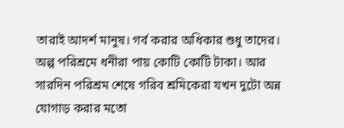তারাই আদর্শ মানুষ। গর্ব করার অধিকার শুধু তাদের। অল্প পরিশ্রমে ধনীরা পায় কোটি কোটি টাকা। আর সারদিন পরিশ্রম শেষে গরিব শ্রমিকেরা যখন দুটো অন্ন যোগাড় করার মতো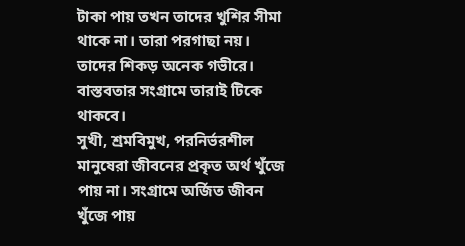টাকা পায় তখন তাদের খুশির সীমা থাকে না। তারা পরগাছা নয়। তাদের শিকড় অনেক গভীরে। বাস্তবতার সংগ্রামে তারাই টিকে থাকবে।
সুখী, শ্রমবিমুখ, পরনির্ভরশীল মানুষেরা জীবনের প্রকৃত অর্থ খুঁজে পায় না। সংগ্রামে অর্জিত জীবন খুঁজে পায়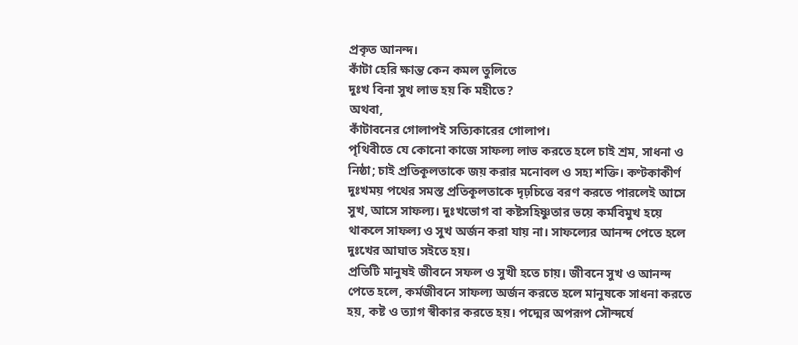প্রকৃত আনন্দ।
কাঁটা হেরি ক্ষান্ত কেন কমল তুলিতে
দুঃখ বিনা সুখ লাভ হয় কি মহীতে?
অথবা,
কাঁটাবনের গোলাপই সত্যিকারের গোলাপ।
পৃথিবীতে যে কোনো কাজে সাফল্য লাভ করতে হলে চাই শ্রম, সাধনা ও নিষ্ঠা; চাই প্রতিকূলতাকে জয় করার মনোবল ও সহ্য শক্তি। কণ্টকাকীর্ণ দুঃখময় পথের সমস্ত প্রতিকূলতাকে দৃঢ়চিত্তে বরণ করতে পারলেই আসে সুখ, আসে সাফল্য। দুঃখভোগ বা কষ্টসহিষ্ণুতার ভয়ে কর্মবিমুখ হয়ে থাকলে সাফল্য ও সুখ অর্জন করা যায় না। সাফল্যের আনন্দ পেতে হলে দুঃখের আঘাত সইতে হয়।
প্রতিটি মানুষই জীবনে সফল ও সুখী হতে চায়। জীবনে সুখ ও আনন্দ পেতে হলে, কর্মজীবনে সাফল্য অর্জন করতে হলে মানুষকে সাধনা করতে হয়, কষ্ট ও ত্যাগ স্বীকার করতে হয়। পদ্মের অপরূপ সৌন্দর্যে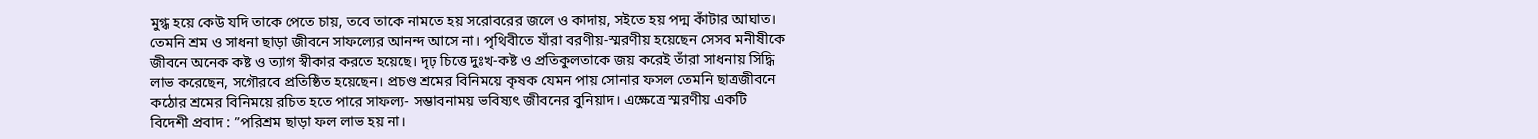মুগ্ধ হয়ে কেউ যদি তাকে পেতে চায়, তবে তাকে নামতে হয় সরোবরের জলে ও কাদায়, সইতে হয় পদ্ম কাঁটার আঘাত। তেমনি শ্রম ও সাধনা ছাড়া জীবনে সাফল্যের আনন্দ আসে না। পৃথিবীতে যাঁরা বরণীয়-স্মরণীয় হয়েছেন সেসব মনীষীকে জীবনে অনেক কষ্ট ও ত্যাগ স্বীকার করতে হয়েছে। দৃঢ় চিত্তে দুঃখ-কষ্ট ও প্রতিকুলতাকে জয় করেই তাঁরা সাধনায় সিদ্ধি লাভ করেছেন, সগৌরবে প্রতিষ্ঠিত হয়েছেন। প্রচণ্ড শ্রমের বিনিময়ে কৃষক যেমন পায় সোনার ফসল তেমনি ছাত্রজীবনে কঠোর শ্রমের বিনিময়ে রচিত হতে পারে সাফল্য- সম্ভাবনাময় ভবিষ্যৎ জীবনের বুনিয়াদ। এক্ষেত্রে স্মরণীয় একটি বিদেশী প্রবাদ : ”পরিশ্রম ছাড়া ফল লাভ হয় না।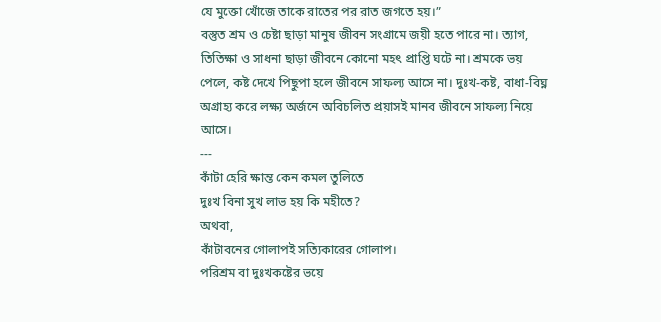যে মুক্তো খোঁজে তাকে রাতের পর রাত জগতে হয়।”
বস্তুত শ্রম ও চেষ্টা ছাড়া মানুষ জীবন সংগ্রামে জয়ী হতে পারে না। ত্যাগ, তিতিক্ষা ও সাধনা ছাড়া জীবনে কোনো মহৎ প্রাপ্তি ঘটে না। শ্রমকে ভয় পেলে, কষ্ট দেখে পিছুপা হলে জীবনে সাফল্য আসে না। দুঃখ-কষ্ট, বাধা-বিঘ্ন অগ্রাহ্য করে লক্ষ্য অর্জনে অবিচলিত প্রয়াসই মানব জীবনে সাফল্য নিয়ে আসে।
---
কাঁটা হেরি ক্ষান্ত কেন কমল তুলিতে
দুঃখ বিনা সুখ লাভ হয় কি মহীতে?
অথবা,
কাঁটাবনের গোলাপই সত্যিকারের গোলাপ।
পরিশ্রম বা দুঃখকষ্টের ভয়ে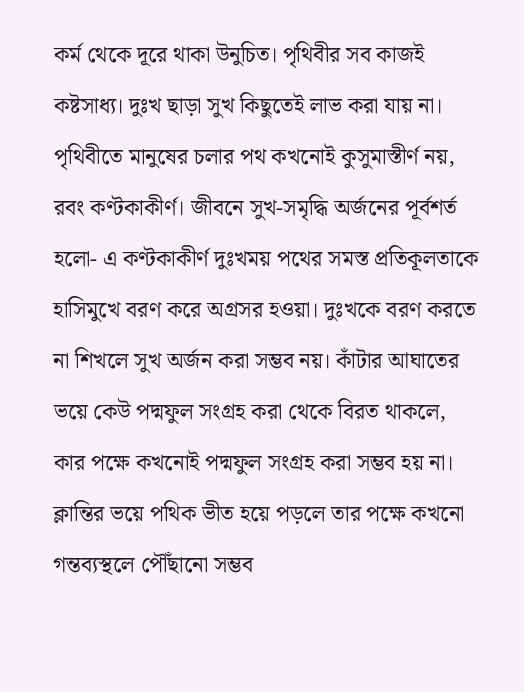কর্ম থেকে দূরে থাকা উনুচিত। পৃথিবীর সব কাজই কষ্টসাধ্য। দুঃখ ছাড়া সুখ কিছুতেই লাভ করা যায় না।
পৃথিবীতে মানুষের চলার পথ কখনোই কুসুমাস্তীর্ণ নয়, রবং কণ্টকাকীর্ণ। জীবনে সুখ-সমৃদ্ধি অর্জনের পূর্বশর্ত হলো- এ কণ্টকাকীর্ণ দুঃখময় পথের সমস্ত প্রতিকূলতাকে হাসিমুখে বরণ করে অগ্রসর হওয়া। দুঃখকে বরণ করতে না শিখলে সুখ অর্জন করা সম্ভব নয়। কাঁটার আঘাতের ভয়ে কেউ পদ্মফুল সংগ্রহ করা থেকে বিরত থাকলে, কার পক্ষে কখনোই পদ্মফুল সংগ্রহ করা সম্ভব হয় না। ক্লান্তির ভয়ে পথিক ভীত হয়ে পড়লে তার পক্ষে কখনো গন্তব্যস্থলে পৌঁছানো সম্ভব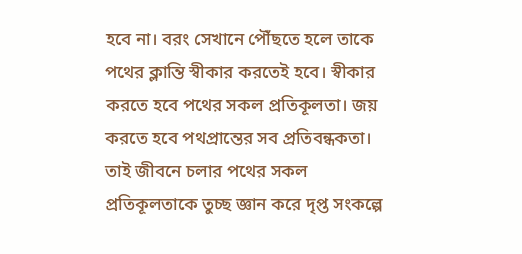হবে না। বরং সেখানে পৌঁছতে হলে তাকে পথের ক্লান্তি স্বীকার করতেই হবে। স্বীকার করতে হবে পথের সকল প্রতিকূলতা। জয় করতে হবে পথপ্রান্তের সব প্রতিবন্ধকতা। তাই জীবনে চলার পথের সকল প্রতিকূলতাকে তুচ্ছ জ্ঞান করে দৃপ্ত সংকল্পে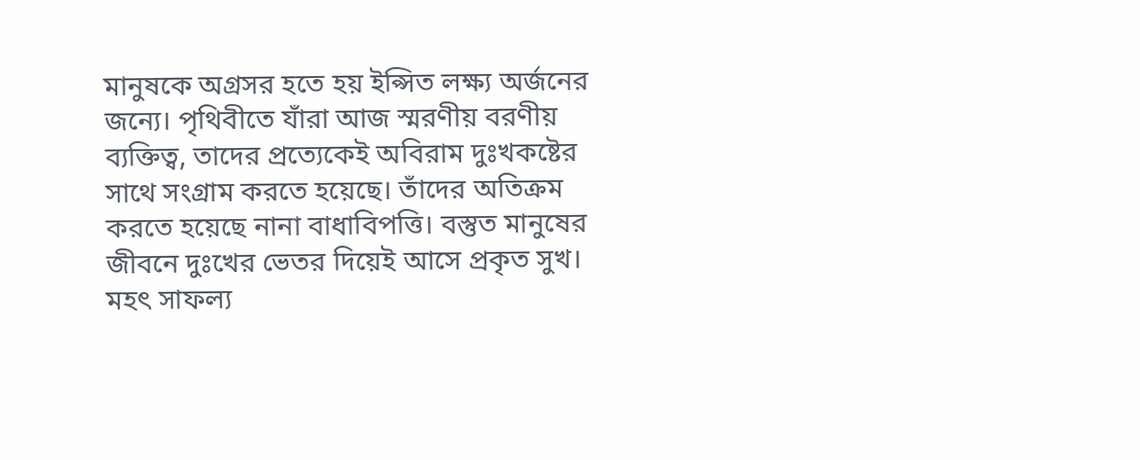মানুষকে অগ্রসর হতে হয় ইপ্সিত লক্ষ্য অর্জনের জন্যে। পৃথিবীতে যাঁরা আজ স্মরণীয় বরণীয় ব্যক্তিত্ব, তাদের প্রত্যেকেই অবিরাম দুঃখকষ্টের সাথে সংগ্রাম করতে হয়েছে। তাঁদের অতিক্রম করতে হয়েছে নানা বাধাবিপত্তি। বস্তুত মানুষের জীবনে দুঃখের ভেতর দিয়েই আসে প্রকৃত সুখ।
মহৎ সাফল্য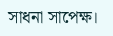সাধনা সাপেক্ষ।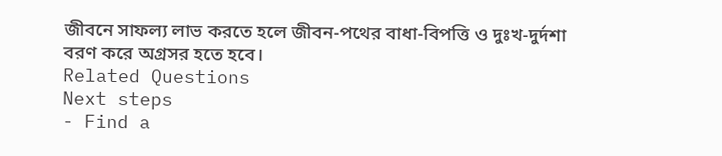জীবনে সাফল্য লাভ করতে হলে জীবন-পথের বাধা-বিপত্তি ও দুঃখ-দুর্দশা বরণ করে অগ্রসর হতে হবে।
Related Questions
Next steps
- Find a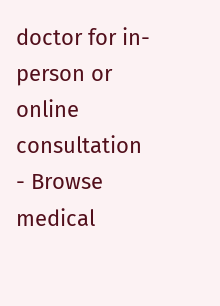doctor for in-person or online consultation
- Browse medical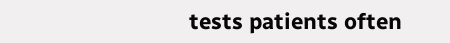tests patients often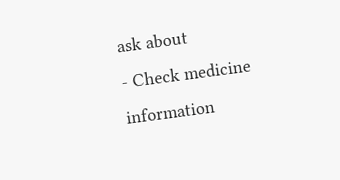ask about
- Check medicine information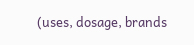(uses, dosage, brands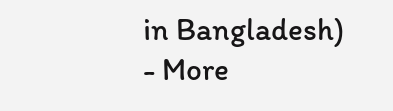in Bangladesh)
- More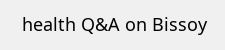health Q&A on Bissoy